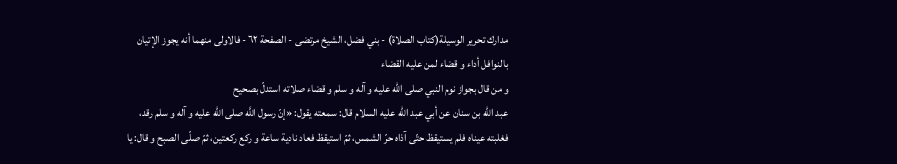مدارك تحرير الوسيلة(كتاب الصلاة) - بني فضل، الشيخ مرتضى - الصفحة ٦٢ - فالاولى منهما أنه يجوز الإتيان بالنوافل أداء و قضاء لمن عليه القضاء
و من قال بجواز نوم النبي صلى الله عليه و آله و سلم و قضاء صلاته استدلّ بصحيح
عبد اللّه بن سنان عن أبي عبد اللّه عليه السلام قال: سمعته يقول: «إنّ رسول اللَّه صلى الله عليه و آله و سلم رقد، فغلبته عيناه فلم يستيقظ حتّى آذاه حرّ الشمس، ثمّ استيقظ فعاد نادية ساعة و ركع ركعتين، ثمّ صلّى الصبح و قال: يا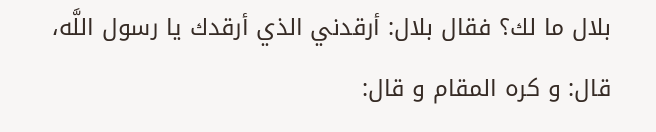بلال ما لك؟ فقال بلال: أرقدني الذي أرقدك يا رسول اللَّه، قال: و كره المقام و قال: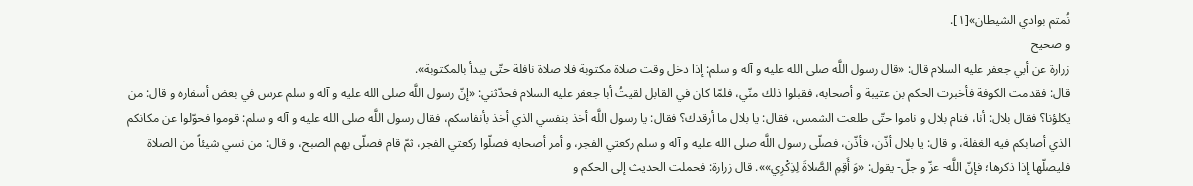نُمتم بوادي الشيطان»[١].
و صحيح
زرارة عن أبي جعفر عليه السلام قال: «قال رسول اللَّه صلى الله عليه و آله و سلم: إذا دخل وقت صلاة مكتوبة فلا صلاة نافلة حتّى يبدأ بالمكتوبة».
قال: فقدمت الكوفة فأخبرت الحكم بن عتيبة و أصحابه، فقبلوا ذلك منّي، فلمّا كان في القابل لقيتُ أبا جعفر عليه السلام فحدّثني: «إنّ رسول اللَّه صلى الله عليه و آله و سلم عرس في بعض أسفاره و قال: من يكلؤنا؟ فقال بلال: أنا، فنام بلال و ناموا حتّى طلعت الشمس، فقال: يا بلال ما أرقدك؟ فقال: يا رسول اللَّه أخذ بنفسي الذي أخذ بأنفاسكم، فقال رسول اللَّه صلى الله عليه و آله و سلم: قوموا فحوّلوا عن مكانكم الذي أصابكم فيه الغفلة، و قال: يا بلال أذّن، فأذّن، فصلّى رسول اللَّه صلى الله عليه و آله و سلم ركعتي الفجر، و أمر أصحابه فصلّوا ركعتي الفجر، ثمّ قام فصلّى بهم الصبح، و قال: من نسي شيئاً من الصلاة فليصلّها إذا ذكرها؛ فإنّ اللَّه- عزّ و جلّ- يقول: «وَ أَقِمِ الصَّلاةَ لِذِكْرِي»». قال زرارة: فحملت الحديث إلى الحكم و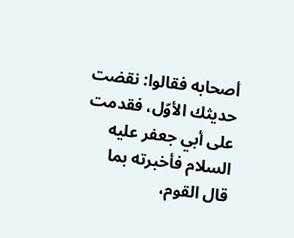أصحابه فقالوا: نقضت حديثك الأوّل، فقدمت على أبي جعفر عليه السلام فأخبرته بما قال القوم،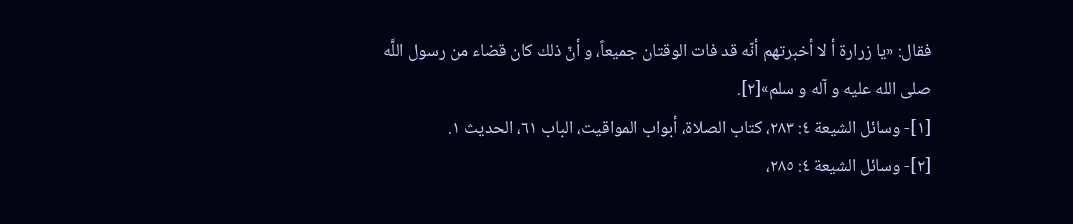فقال: «يا زرارة أ لا أخبرتهم أنّه قد فات الوقتان جميعاً، و أنّ ذلك كان قضاء من رسول اللَّه صلى الله عليه و آله و سلم»[٢].
[١]- وسائل الشيعة ٤: ٢٨٣، كتاب الصلاة، أبواب المواقيت، الباب ٦١، الحديث ١.
[٢]- وسائل الشيعة ٤: ٢٨٥،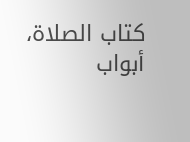كتاب الصلاة، أبواب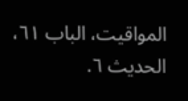المواقيت، الباب ٦١، الحديث ٦.